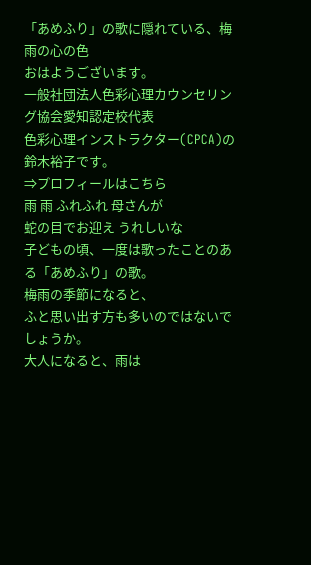「あめふり」の歌に隠れている、梅雨の心の色
おはようございます。
一般社団法人色彩心理カウンセリング協会愛知認定校代表
色彩心理インストラクター(CPCA)の鈴木裕子です。
⇒プロフィールはこちら
雨 雨 ふれふれ 母さんが
蛇の目でお迎え うれしいな
子どもの頃、一度は歌ったことのある「あめふり」の歌。
梅雨の季節になると、
ふと思い出す方も多いのではないでしょうか。
大人になると、雨は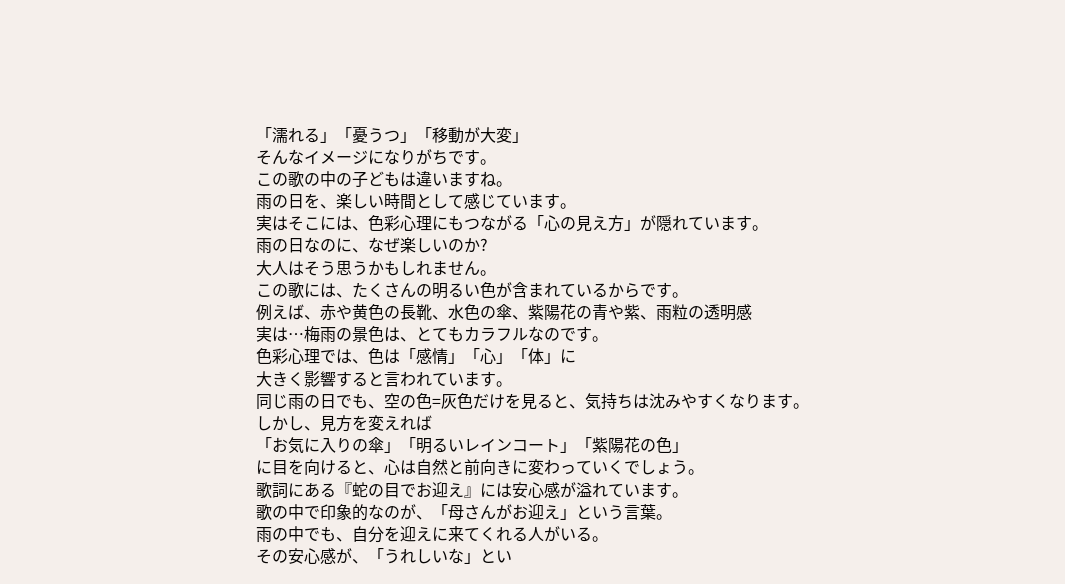「濡れる」「憂うつ」「移動が大変」
そんなイメージになりがちです。
この歌の中の子どもは違いますね。
雨の日を、楽しい時間として感じています。
実はそこには、色彩心理にもつながる「心の見え方」が隠れています。
雨の日なのに、なぜ楽しいのか?
大人はそう思うかもしれません。
この歌には、たくさんの明るい色が含まれているからです。
例えば、赤や黄色の長靴、水色の傘、紫陽花の青や紫、雨粒の透明感
実は…梅雨の景色は、とてもカラフルなのです。
色彩心理では、色は「感情」「心」「体」に
大きく影響すると言われています。
同じ雨の日でも、空の色=灰色だけを見ると、気持ちは沈みやすくなります。
しかし、見方を変えれば
「お気に入りの傘」「明るいレインコート」「紫陽花の色」
に目を向けると、心は自然と前向きに変わっていくでしょう。
歌詞にある『蛇の目でお迎え』には安心感が溢れています。
歌の中で印象的なのが、「母さんがお迎え」という言葉。
雨の中でも、自分を迎えに来てくれる人がいる。
その安心感が、「うれしいな」とい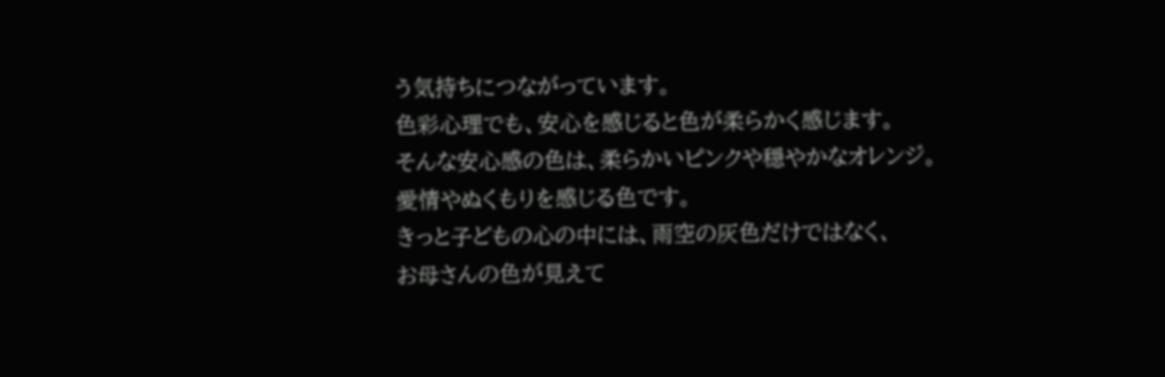う気持ちにつながっています。
色彩心理でも、安心を感じると色が柔らかく感じます。
そんな安心感の色は、柔らかいピンクや穏やかなオレンジ。
愛情やぬくもりを感じる色です。
きっと子どもの心の中には、雨空の灰色だけではなく、
お母さんの色が見えて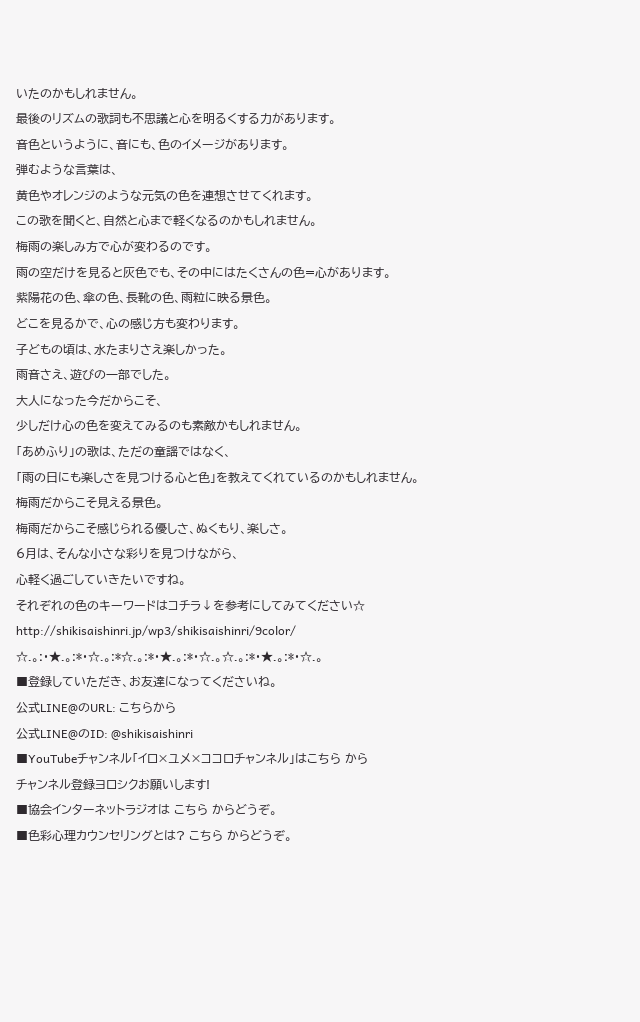いたのかもしれません。
最後のリズムの歌詞も不思議と心を明るくする力があります。
音色というように、音にも、色のイメージがあります。
弾むような言葉は、
黄色やオレンジのような元気の色を連想させてくれます。
この歌を聞くと、自然と心まで軽くなるのかもしれません。
梅雨の楽しみ方で心が変わるのです。
雨の空だけを見ると灰色でも、その中にはたくさんの色=心があります。
紫陽花の色、傘の色、長靴の色、雨粒に映る景色。
どこを見るかで、心の感じ方も変わります。
子どもの頃は、水たまりさえ楽しかった。
雨音さえ、遊びの一部でした。
大人になった今だからこそ、
少しだけ心の色を変えてみるのも素敵かもしれません。
「あめふり」の歌は、ただの童謡ではなく、
「雨の日にも楽しさを見つける心と色」を教えてくれているのかもしれません。
梅雨だからこそ見える景色。
梅雨だからこそ感じられる優しさ、ぬくもり、楽しさ。
6月は、そんな小さな彩りを見つけながら、
心軽く過ごしていきたいですね。
それぞれの色のキーワードはコチラ↓を参考にしてみてください☆
http://shikisaishinri.jp/wp3/shikisaishinri/9color/
☆.。:・★.。:*・☆.。:*☆.。:*・★.。:*・☆.。☆.。:*・★.。:*・☆.。
■登録していただき、お友達になってくださいね。
公式LINE@のURL: こちらから
公式LINE@のID: @shikisaishinri
■YouTubeチャンネル「イロ×ユメ×ココロチャンネル」はこちら から
チャンネル登録ヨロシクお願いします!
■協会インターネットラジオは こちら からどうぞ。
■色彩心理カウンセリングとは? こちら からどうぞ。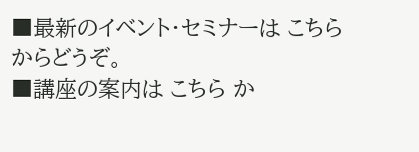■最新のイベント・セミナーは こちら からどうぞ。
■講座の案内は こちら か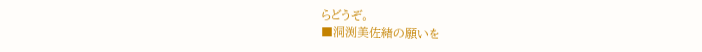らどうぞ。
■洞渕美佐緒の願いを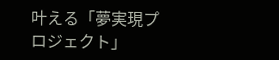叶える「夢実現プロジェクト」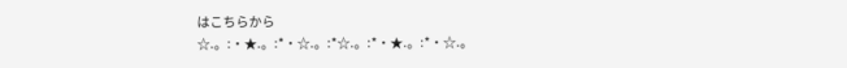はこちらから
☆.。:・★.。:*・☆.。:*☆.。:*・★.。:*・☆.。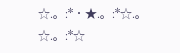☆.。:*・★.。:*☆.。☆.。:*☆